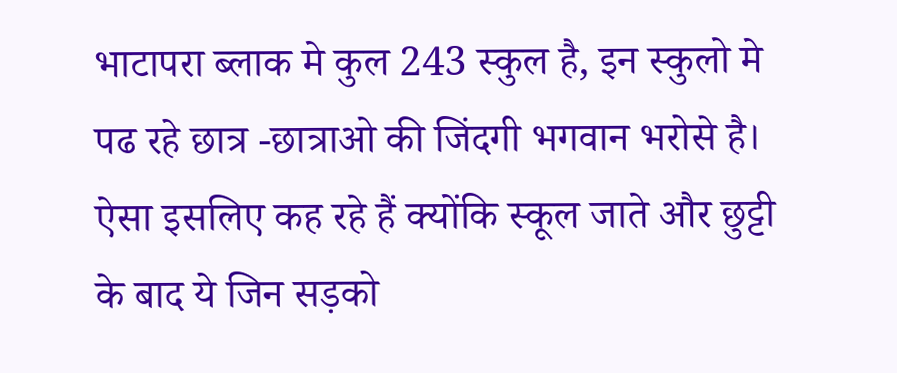भाटापरा ब्लाक मे कुल 243 स्कुल है, इन स्कुलो मे पढ रहे छात्र -छात्राओ की जिंदगी भगवान भरोसे है। ऐसा इसलिए कह रहे हैं क्योंकि स्कूल जाते और छुट्टी के बाद ये जिन सड़को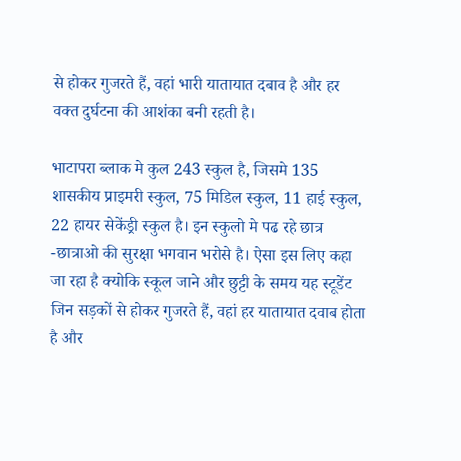से होकर गुजरते हैं, वहां भारी यातायात दबाव है और हर वक्त दुर्घटना की आशंका बनी रहती है।

भाटापरा ब्लाक मे कुल 243 स्कुल है, जिसमे 135 शासकीय प्राइमरी स्कुल, 75 मिडिल स्कुल, 11 हाई स्कुल, 22 हायर सेकेंड्री स्कुल है। इन स्कुलो मे पढ रहे छात्र -छात्राओ की सुरक्षा भगवान भरोसे है। ऐसा इस लिए कहा जा रहा है क्योकि स्कूल जाने और छुट्टी के समय यह स्टूडेंट जिन सड़कों से होकर गुजरते हैं, वहां हर यातायात दवाब होता है और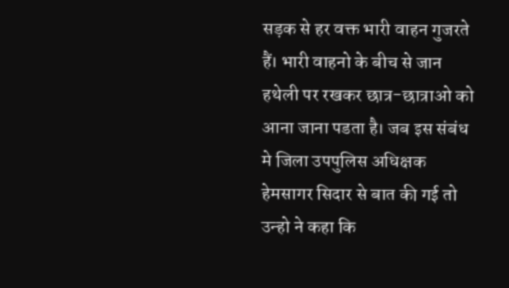सड़क से हर वक्त भारी वाहन गुजरते हैं। भारी वाहनो के बीच से जान हथेली पर रखकर छात्र-छात्राओ को आना जाना पडता है। जब इस संबंध मे जिला उपपुलिस अधिक्षक हेमसागर सिदार से बात की गई तो उन्हो ने कहा कि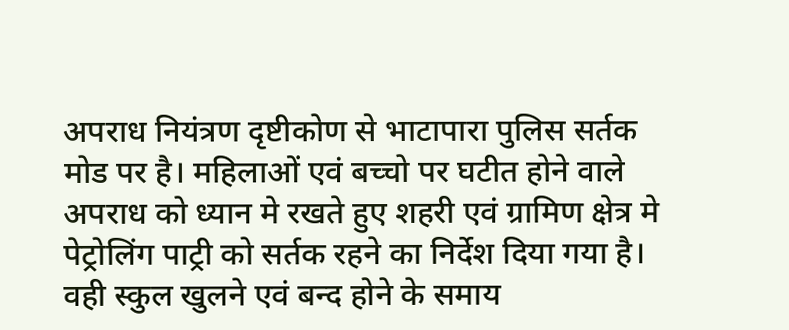अपराध नियंत्रण दृष्टीकोण से भाटापारा पुलिस सर्तक मोड पर है। महिलाओं एवं बच्चो पर घटीत होने वाले अपराध को ध्यान मे रखते हुए शहरी एवं ग्रामिण क्षेत्र मे पेट्रोलिंग पाट्री को सर्तक रहने का निर्देश दिया गया है। वही स्कुल खुलने एवं बन्द होने के समाय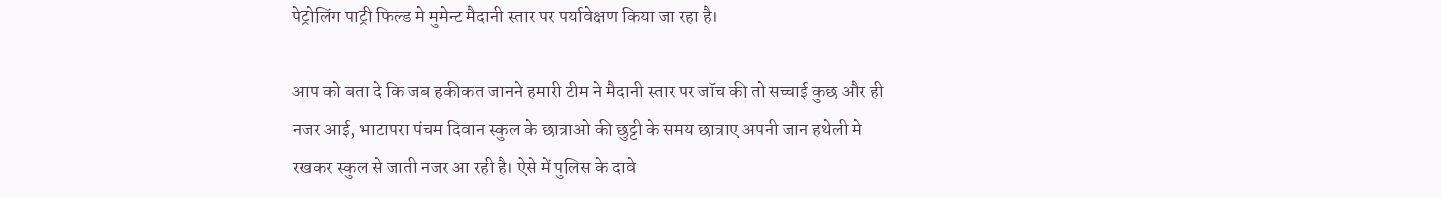पेट्रोलिंग पाट्री फिल्ड मे मुमेन्ट मैदानी स्तार पर पर्यावेक्षण किया जा रहा है।

आप को बता दे कि जब हकीकत जानने हमारी टीम ने मैदानी स्तार पर जॉच की तो सच्चाई कुछ और ही नजर आई, भाटापरा पंचम दिवान स्कुल के छात्राओ की छुट्टी के समय छात्राए अपनी जान हथेली मे रखकर स्कुल से जाती नजर आ रही है। ऐसे में पुलिस के दावे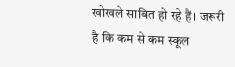खोखले साबित हो रहे हैं। जरूरी है कि कम से कम स्कूल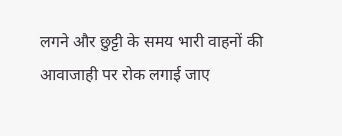लगने और छुट्टी के समय भारी वाहनों की आवाजाही पर रोक लगाई जाए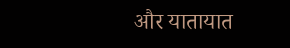और यातायात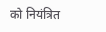को नियंत्रित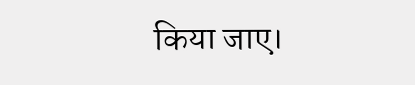किया जाए।